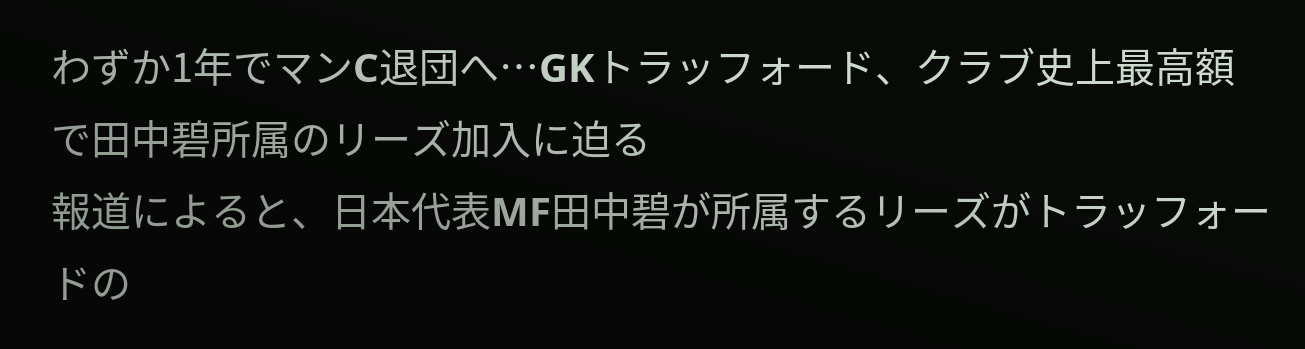わずか1年でマンC退団へ…GKトラッフォード、クラブ史上最高額で田中碧所属のリーズ加入に迫る
報道によると、日本代表MF田中碧が所属するリーズがトラッフォードの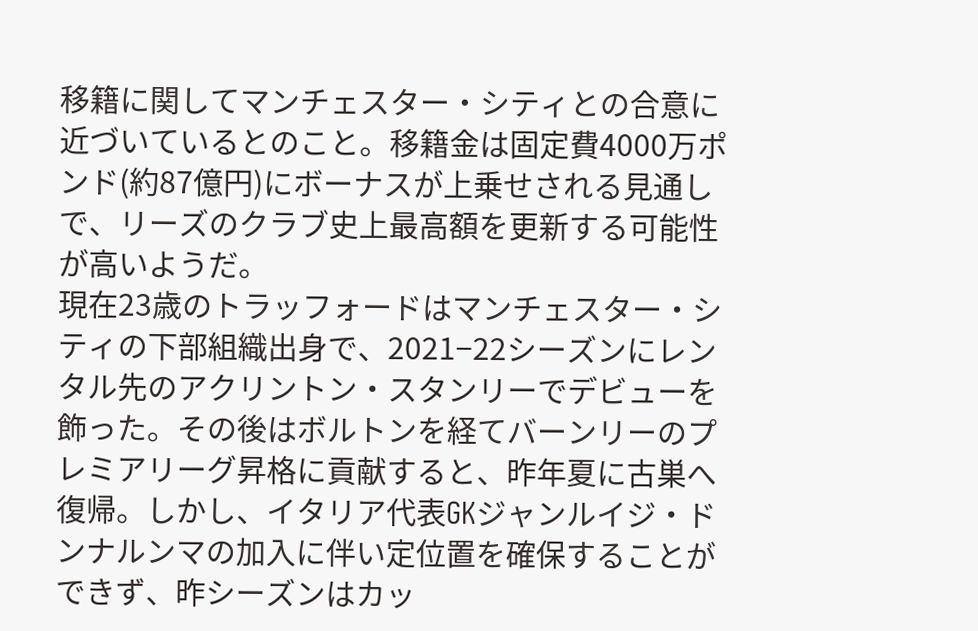移籍に関してマンチェスター・シティとの合意に近づいているとのこと。移籍金は固定費4000万ポンド(約87億円)にボーナスが上乗せされる見通しで、リーズのクラブ史上最高額を更新する可能性が高いようだ。
現在23歳のトラッフォードはマンチェスター・シティの下部組織出身で、2021−22シーズンにレンタル先のアクリントン・スタンリーでデビューを飾った。その後はボルトンを経てバーンリーのプレミアリーグ昇格に貢献すると、昨年夏に古巣へ復帰。しかし、イタリア代表GKジャンルイジ・ドンナルンマの加入に伴い定位置を確保することができず、昨シーズンはカッ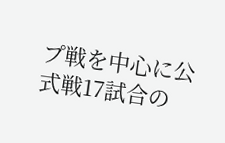プ戦を中心に公式戦17試合の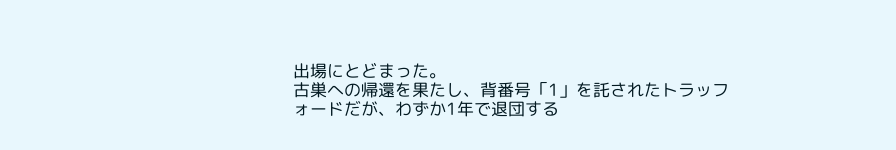出場にとどまった。
古巣への帰還を果たし、背番号「1」を託されたトラッフォードだが、わずか1年で退団する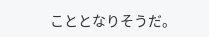こととなりそうだ。